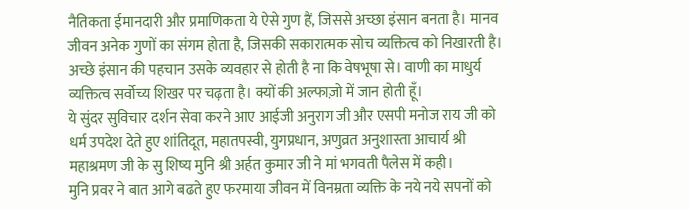नैतिकता ईमानदारी और प्रमाणिकता ये ऐसे गुण हैं, जिससे अच्छा इंसान बनता है। मानव जीवन अनेक गुणों का संगम होता है, जिसकी सकारात्मक सोच व्यक्तित्व को निखारती है। अच्छे इंसान की पहचान उसके व्यवहार से होती है ना कि वेषभूषा से। वाणी का माधुर्य व्यक्तित्व सर्वोच्य शिखर पर चढ़ता है। क्यों की अल्फाज़ो में जान होती हूँ।
ये सुंदर सुविचार दर्शन सेवा करने आए आईजी अनुराग जी और एसपी मनोज राय जी को धर्म उपदेश देते हुए शांतिदूत, महातपस्वी, युगप्रधान, अणुव्रत अनुशास्ता आचार्य श्री महाश्रमण जी के सु शिष्य मुनि श्री अर्हत कुमार जी ने मां भगवती पैलेस में कही।
मुनि प्रवर ने बात आगे बढते हुए फरमाया जीवन में विनम्रता व्यक्ति के नये नये सपनों को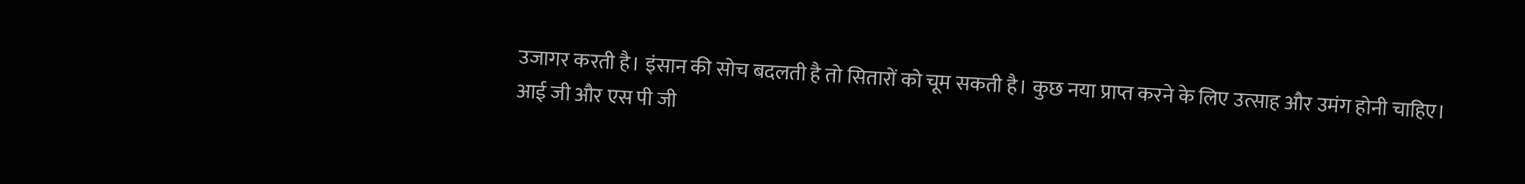उजागर करती है। इंसान की सोच बदलती है तो सितारों को चूम सकती है। कुछ नया प्राप्त करने के लिए उत्साह और उमंग होनी चाहिए। आई जी और एस पी जी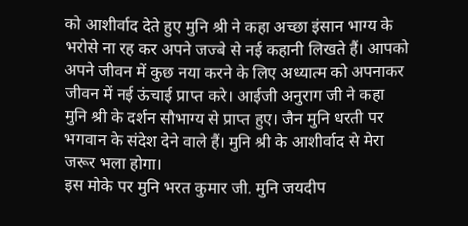को आशीर्वाद देते हुए मुनि श्री ने कहा अच्छा इंसान भाग्य के भरोसे ना रह कर अपने जज्बे से नई कहानी लिखते हैं। आपको अपने जीवन में कुछ नया करने के लिए अध्यात्म को अपनाकर जीवन में नई ऊंचाई प्राप्त करे। आईजी अनुराग जी ने कहा मुनि श्री के दर्शन सौभाग्य से प्राप्त हुए। जैन मुनि धरती पर भगवान के संदेश देने वाले हैं। मुनि श्री के आशीर्वाद से मेरा जरूर भला होगा।
इस मोके पर मुनि भरत कुमार जी. मुनि जयदीप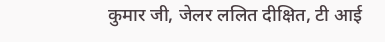कुमार जी, जेलर ललित दीक्षित, टी आई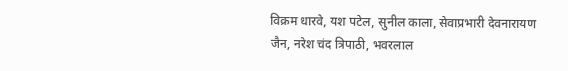विक्रम धारवे, यश पटेल, सुनील काला, सेवाप्रभारी देवनारायण जैन, नरेश चंद त्रिपाठी, भवरलाल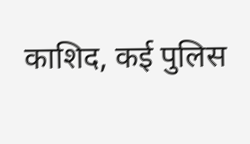काशिद, कई पुलिस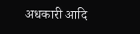अधकारी आदि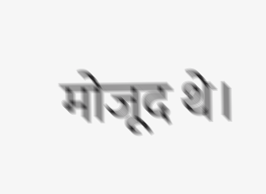मोजूद थे।